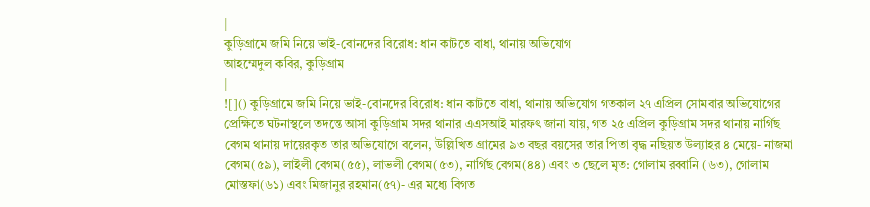|
কুড়িগ্রামে জমি নিয়ে ভাই-বোনদের বিরোধ: ধান কাটতে বাধা, থানায় অভিযোগ
আহম্মেদুল কবির, কুড়িগ্রাম
|
![]() কুড়িগ্রামে জমি নিয়ে ভাই-বোনদের বিরোধ: ধান কাটতে বাধা, থানায় অভিযোগ গতকাল ২৭ এপ্রিল সোমবার অভিযোগের প্রেক্ষিতে ঘটনাস্থলে তদন্তে আসা কুড়িগ্রাম সদর থানার এএসআই মারফৎ জানা যায়, গত ২৫ এপ্রিল কুড়িগ্রাম সদর থানায় নার্গিছ বেগম থানায় দায়েরকৃত তার অভিযোগে বলেন, উল্লিখিত গ্রামের ৯৩ বছর বয়সের তার পিতা বৃদ্ধ নছিয়ত উল্যাহর ৪ মেয়ে- নাজমা বেগম(৫৯), লাইলী বেগম(৫৫), লাভলী বেগম(৫৩), নার্গিছ বেগম(৪৪) এবং ৩ ছেলে মৃত: গোলাম রব্বানি (৬৩), গোলাম মোস্তফা(৬১) এবং মিজানুর রহমান(৫৭)- এর মধ্যে বিগত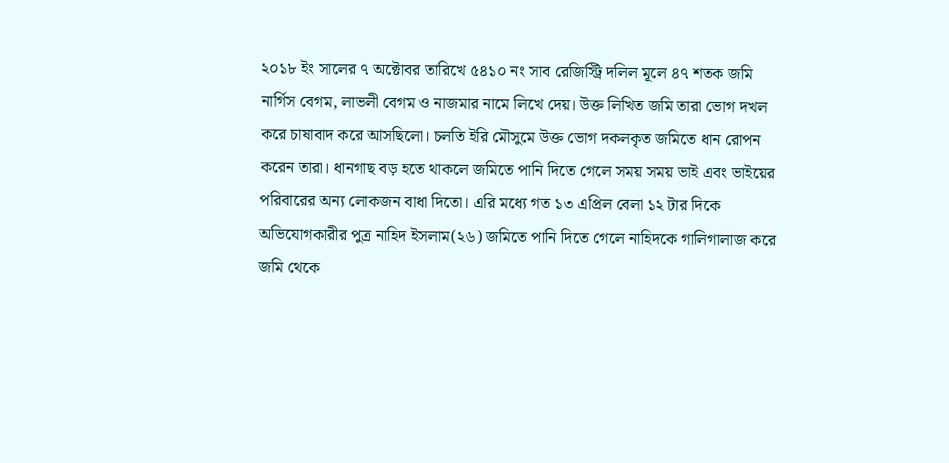২০১৮ ইং সালের ৭ অক্টোবর তারিখে ৫৪১০ নং সাব রেজিস্ট্রি দলিল মূলে ৪৭ শতক জমি নার্গিস বেগম, লাভলী বেগম ও নাজমার নামে লিখে দেয়। উক্ত লিখিত জমি তারা ভোগ দখল করে চাষাবাদ করে আসছিলো। চলতি ইরি মৌসুমে উক্ত ভোগ দকলকৃত জমিতে ধান রোপন করেন তারা। ধানগাছ বড় হতে থাকলে জমিতে পানি দিতে গেলে সময় সময় ভাই এবং ভাইয়ের পরিবারের অন্য লোকজন বাধা দিতো। এরি মধ্যে গত ১৩ এপ্রিল বেলা ১২ টার দিকে অভিযোগকারীর পুত্র নাহিদ ইসলাম(২৬) জমিতে পানি দিতে গেলে নাহিদকে গালিগালাজ করে জমি থেকে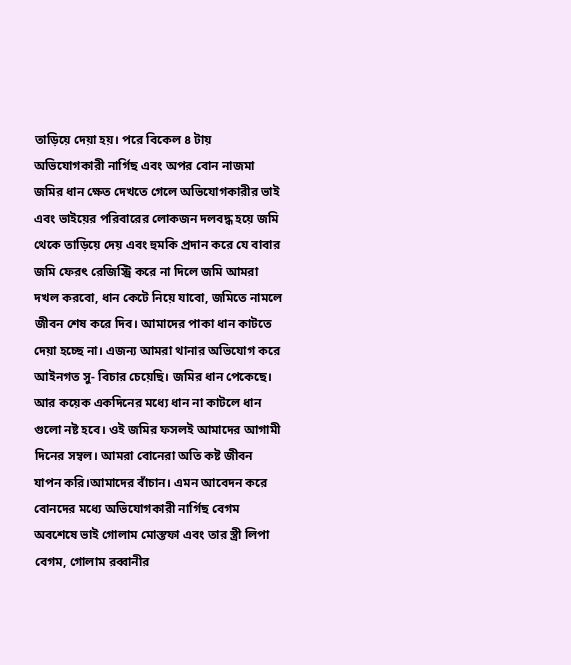তাড়িয়ে দেয়া হয়। পরে বিকেল ৪ টায় অভিযোগকারী নার্গিছ এবং অপর বোন নাজমা জমির ধান ক্ষেত দেখতে গেলে অভিযোগকারীর ভাই এবং ভাইয়ের পরিবারের লোকজন দলবদ্ধ হয়ে জমি থেকে তাড়িয়ে দেয় এবং হুমকি প্রদান করে যে বাবার জমি ফেরৎ রেজিস্ট্রি করে না দিলে জমি আমরা দখল করবো, ধান কেটে নিয়ে যাবো, জমিতে নামলে জীবন শেষ করে দিব। আমাদের পাকা ধান কাটতে দেয়া হচ্ছে না। এজন্য আমরা থানার অভিযোগ করে আইনগত সু- বিচার চেয়েছি। জমির ধান পেকেছে। আর কয়েক একদিনের মধ্যে ধান না কাটলে ধান গুলো নষ্ট হবে। ওই জমির ফসলই আমাদের আগামী দিনের সম্বল। আমরা বোনেরা অতি কষ্ট জীবন যাপন করি।আমাদের বাঁচান। এমন আবেদন করে বোনদের মধ্যে অভিযোগকারী নার্গিছ বেগম অবশেষে ভাই গোলাম মোস্তফা এবং তার স্ত্রী লিপা বেগম, গোলাম রব্বানীর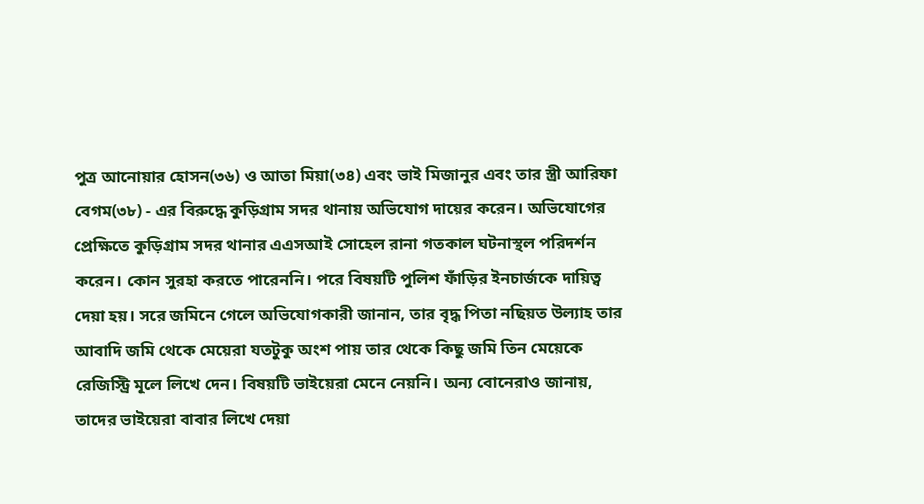পুত্র আনোয়ার হোসন(৩৬) ও আতা মিয়া(৩৪) এবং ভাই মিজানুর এবং তার স্ত্রী আরিফা বেগম(৩৮) - এর বিরুদ্ধে কুড়িগ্রাম সদর থানায় অভিযোগ দায়ের করেন। অভিযোগের প্রেক্ষিতে কুড়িগ্রাম সদর থানার এএসআই সোহেল রানা গতকাল ঘটনাস্থল পরিদর্শন করেন। কোন সুরহা করতে পারেননি। পরে বিষয়টি পুলিশ ফাঁড়ির ইনচার্জকে দায়িত্ব দেয়া হয়। সরে জমিনে গেলে অভিযোগকারী জানান, তার বৃদ্ধ পিতা নছিয়ত উল্যাহ তার আবাদি জমি থেকে মেয়েরা যতটুকু অংশ পায় তার থেকে কিছু জমি তিন মেয়েকে রেজিস্ট্রি মূলে লিখে দেন। বিষয়টি ভাইয়েরা মেনে নেয়নি। অন্য বোনেরাও জানায়, তাদের ভাইয়েরা বাবার লিখে দেয়া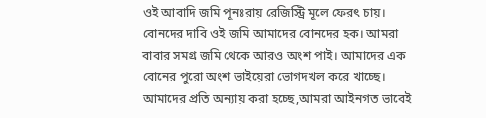ওই আবাদি জমি পূনঃরায় রেজিস্ট্রি মূলে ফেরৎ চায়। বোনদের দাবি ওই জমি আমাদের বোনদের হক। আমরা বাবার সমগ্র জমি থেকে আরও অংশ পাই। আমাদের এক বোনের পুরো অংশ ভাইয়েরা ভোগদখল করে খাচ্ছে। আমাদের প্রতি অন্যায় করা হচ্ছে,আমরা আইনগত ভাবেই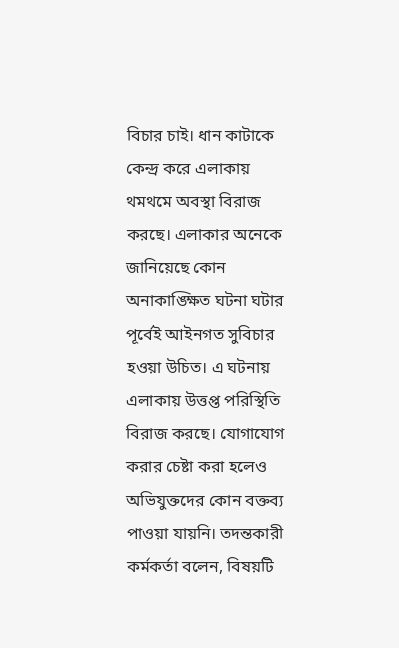বিচার চাই। ধান কাটাকে কেন্দ্র করে এলাকায় থমথমে অবস্থা বিরাজ করছে। এলাকার অনেকে জানিয়েছে কোন অনাকাঙ্ক্ষিত ঘটনা ঘটার পূর্বেই আইনগত সুবিচার হওয়া উচিত। এ ঘটনায় এলাকায় উত্তপ্ত পরিস্থিতি বিরাজ করছে। যোগাযোগ করার চেষ্টা করা হলেও অভিযুক্তদের কোন বক্তব্য পাওয়া যায়নি। তদন্তকারী কর্মকর্তা বলেন, বিষয়টি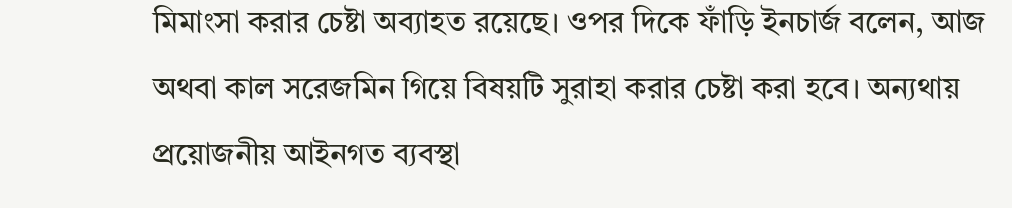মিমাংসা করার চেষ্টা অব্যাহত রয়েছে। ওপর দিকে ফাঁড়ি ইনচার্জ বলেন, আজ অথবা কাল সরেজমিন গিয়ে বিষয়টি সুরাহা করার চেষ্টা করা হবে। অন্যথায় প্রয়োজনীয় আইনগত ব্যবস্থা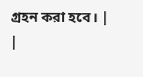গ্রহন করা হবে। |
|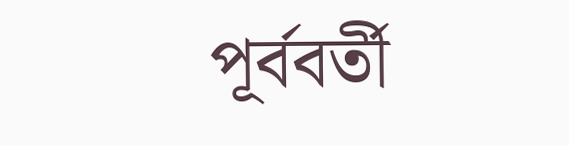পূর্ববর্তী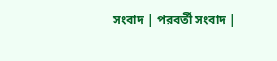সংবাদ | পরবর্তী সংবাদ |